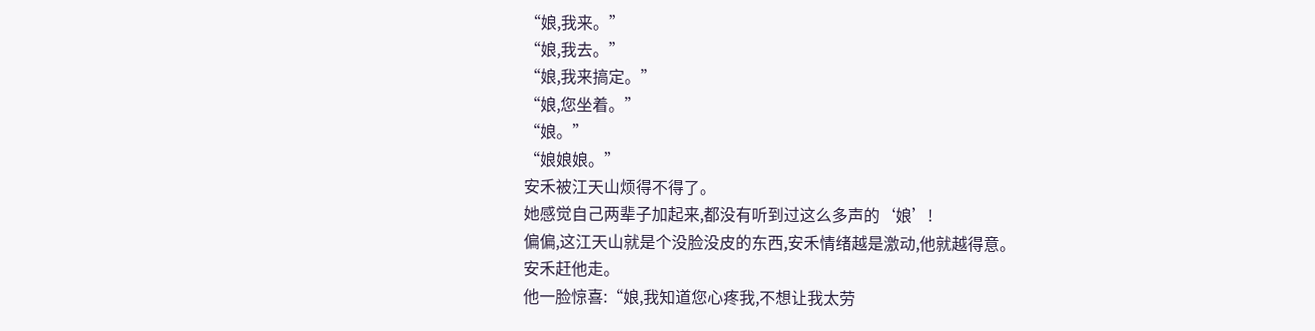“娘,我来。”
“娘,我去。”
“娘,我来搞定。”
“娘,您坐着。”
“娘。”
“娘娘娘。”
安禾被江天山烦得不得了。
她感觉自己两辈子加起来,都没有听到过这么多声的‘娘’!
偏偏,这江天山就是个没脸没皮的东西,安禾情绪越是激动,他就越得意。
安禾赶他走。
他一脸惊喜:“娘,我知道您心疼我,不想让我太劳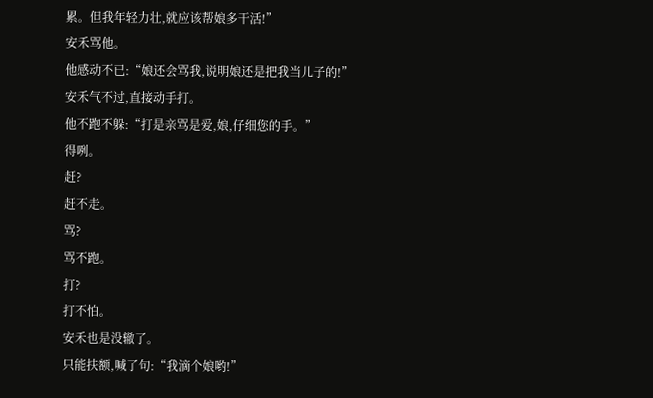累。但我年轻力壮,就应该帮娘多干活!”
安禾骂他。
他感动不已:“娘还会骂我,说明娘还是把我当儿子的!”
安禾气不过,直接动手打。
他不跑不躲:“打是亲骂是爱,娘,仔细您的手。”
得咧。
赶?
赶不走。
骂?
骂不跑。
打?
打不怕。
安禾也是没辙了。
只能扶额,喊了句:“我滴个娘哟!”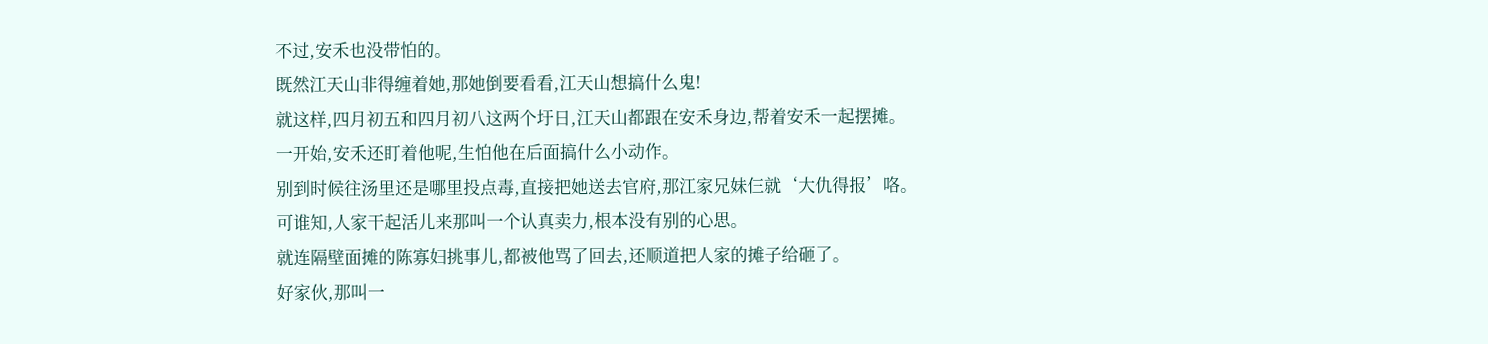不过,安禾也没带怕的。
既然江天山非得缠着她,那她倒要看看,江天山想搞什么鬼!
就这样,四月初五和四月初八这两个圩日,江天山都跟在安禾身边,帮着安禾一起摆摊。
一开始,安禾还盯着他呢,生怕他在后面搞什么小动作。
别到时候往汤里还是哪里投点毒,直接把她送去官府,那江家兄妹仨就‘大仇得报’咯。
可谁知,人家干起活儿来那叫一个认真卖力,根本没有别的心思。
就连隔壁面摊的陈寡妇挑事儿,都被他骂了回去,还顺道把人家的摊子给砸了。
好家伙,那叫一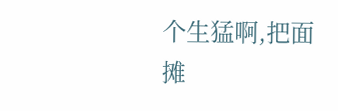个生猛啊,把面摊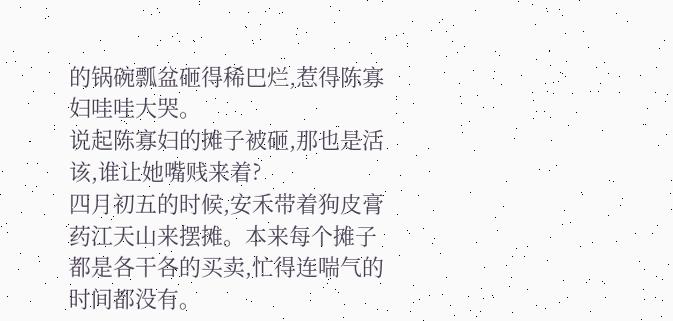的锅碗瓢盆砸得稀巴烂,惹得陈寡妇哇哇大哭。
说起陈寡妇的摊子被砸,那也是活该,谁让她嘴贱来着?
四月初五的时候,安禾带着狗皮膏药江天山来摆摊。本来每个摊子都是各干各的买卖,忙得连喘气的时间都没有。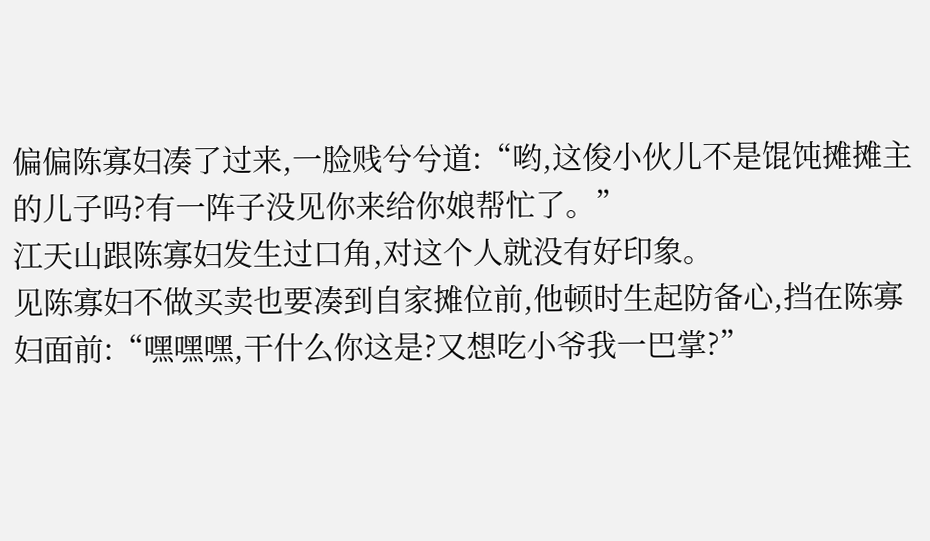偏偏陈寡妇凑了过来,一脸贱兮兮道:“哟,这俊小伙儿不是馄饨摊摊主的儿子吗?有一阵子没见你来给你娘帮忙了。”
江天山跟陈寡妇发生过口角,对这个人就没有好印象。
见陈寡妇不做买卖也要凑到自家摊位前,他顿时生起防备心,挡在陈寡妇面前:“嘿嘿嘿,干什么你这是?又想吃小爷我一巴掌?”